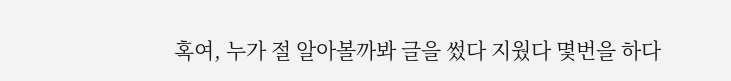혹여, 누가 절 알아볼까봐 글을 썼다 지웠다 몇번을 하다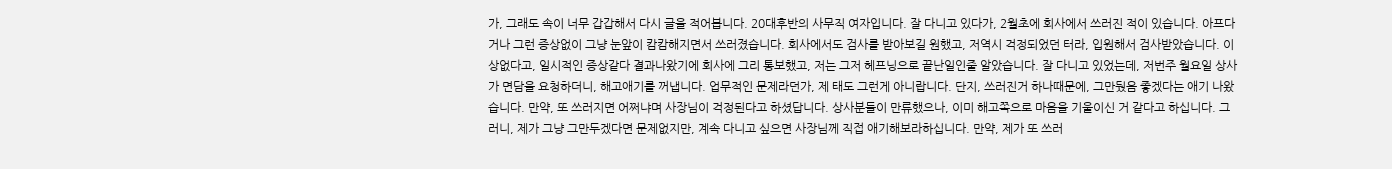가, 그래도 속이 너무 갑갑해서 다시 글을 적어봅니다. 20대후반의 사무직 여자입니다. 잘 다니고 있다가, 2월초에 회사에서 쓰러진 적이 있습니다. 아프다거나 그런 증상없이 그냥 눈앞이 캄캄해지면서 쓰러졌습니다. 회사에서도 검사를 받아보길 원했고, 저역시 걱정되었던 터라, 입원해서 검사받았습니다. 이상없다고, 일시적인 증상같다 결과나왔기에 회사에 그리 통보했고, 저는 그저 헤프닝으로 끝난일인줄 알았습니다. 잘 다니고 있었는데, 저번주 월요일 상사가 면담을 요청하더니, 해고애기를 꺼냅니다. 업무적인 문제라던가, 제 태도 그런게 아니랍니다. 단지, 쓰러진거 하나때문에, 그만뒀음 좋겠다는 애기 나왔습니다. 만약, 또 쓰러지면 어쩌냐며 사장님이 걱정된다고 하셨답니다. 상사분들이 만류했으나, 이미 해고쪽으로 마음을 기울이신 거 같다고 하십니다. 그러니, 제가 그냥 그만두겠다면 문제없지만, 계속 다니고 싶으면 사장님께 직접 애기해보라하십니다. 만약, 제가 또 쓰러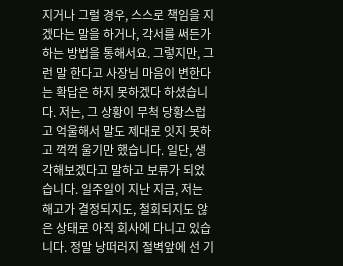지거나 그럴 경우, 스스로 책임을 지겠다는 말을 하거나, 각서를 써든가 하는 방법을 통해서요. 그렇지만, 그런 말 한다고 사장님 마음이 변한다는 확답은 하지 못하겠다 하셨습니다. 저는, 그 상황이 무척 당황스럽고 억울해서 말도 제대로 잇지 못하고 꺽꺽 울기만 했습니다. 일단, 생각해보겠다고 말하고 보류가 되었습니다. 일주일이 지난 지금, 저는 해고가 결정되지도, 철회되지도 않은 상태로 아직 회사에 다니고 있습니다. 정말 낭떠러지 절벽앞에 선 기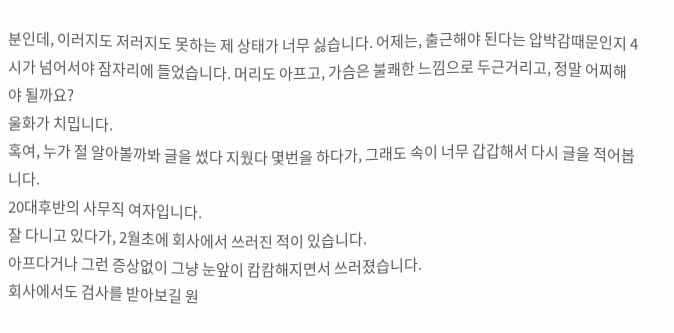분인데, 이러지도 저러지도 못하는 제 상태가 너무 싫습니다. 어제는, 출근해야 된다는 압박감때문인지 4시가 넘어서야 잠자리에 들었습니다. 머리도 아프고, 가슴은 불쾌한 느낌으로 두근거리고, 정말 어찌해야 될까요?
울화가 치밉니다.
혹여, 누가 절 알아볼까봐 글을 썼다 지웠다 몇번을 하다가, 그래도 속이 너무 갑갑해서 다시 글을 적어봅니다.
20대후반의 사무직 여자입니다.
잘 다니고 있다가, 2월초에 회사에서 쓰러진 적이 있습니다.
아프다거나 그런 증상없이 그냥 눈앞이 캄캄해지면서 쓰러졌습니다.
회사에서도 검사를 받아보길 원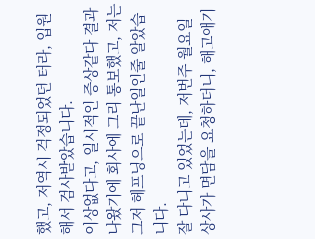했고, 저역시 걱정되었던 터라, 입원해서 검사받았습니다.
이상없다고, 일시적인 증상같다 결과나왔기에 회사에 그리 통보했고, 저는 그저 헤프닝으로 끝난일인줄 알았습니다.
잘 다니고 있었는데, 저번주 월요일 상사가 면담을 요청하더니, 해고애기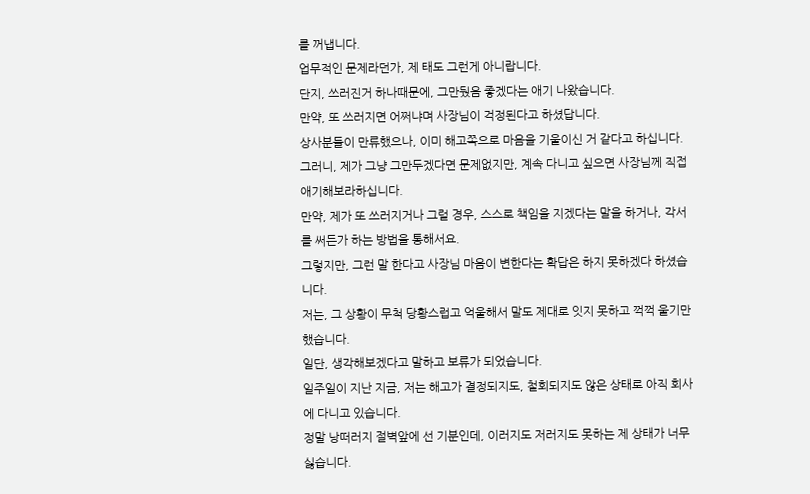를 꺼냅니다.
업무적인 문제라던가, 제 태도 그런게 아니랍니다.
단지, 쓰러진거 하나때문에, 그만뒀음 좋겠다는 애기 나왔습니다.
만약, 또 쓰러지면 어쩌냐며 사장님이 걱정된다고 하셨답니다.
상사분들이 만류했으나, 이미 해고쪽으로 마음을 기울이신 거 같다고 하십니다.
그러니, 제가 그냥 그만두겠다면 문제없지만, 계속 다니고 싶으면 사장님께 직접 애기해보라하십니다.
만약, 제가 또 쓰러지거나 그럴 경우, 스스로 책임을 지겠다는 말을 하거나, 각서를 써든가 하는 방법을 통해서요.
그렇지만, 그런 말 한다고 사장님 마음이 변한다는 확답은 하지 못하겠다 하셨습니다.
저는, 그 상황이 무척 당황스럽고 억울해서 말도 제대로 잇지 못하고 꺽꺽 울기만 했습니다.
일단, 생각해보겠다고 말하고 보류가 되었습니다.
일주일이 지난 지금, 저는 해고가 결정되지도, 철회되지도 않은 상태로 아직 회사에 다니고 있습니다.
정말 낭떠러지 절벽앞에 선 기분인데, 이러지도 저러지도 못하는 제 상태가 너무 싫습니다.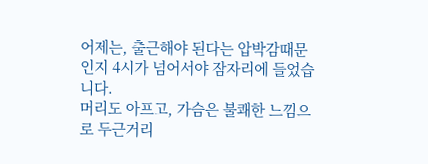어제는, 출근해야 된다는 압박감때문인지 4시가 넘어서야 잠자리에 들었습니다.
머리도 아프고, 가슴은 불쾌한 느낌으로 두근거리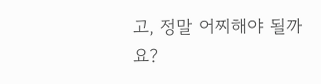고, 정말 어찌해야 될까요?